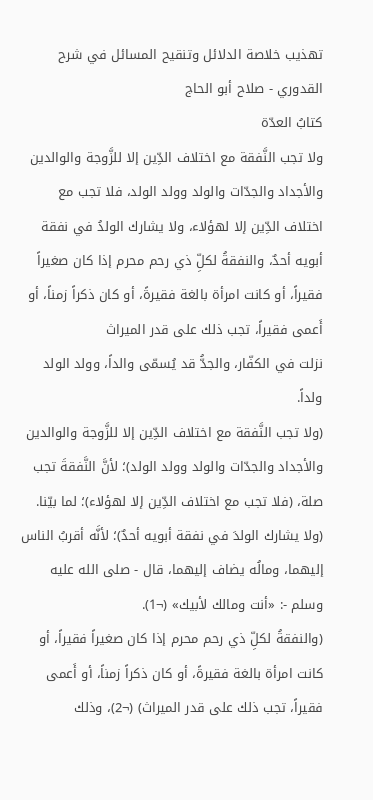تهذيب خلاصة الدلائل وتنقيح المسائل في شرح القدوري - صلاح أبو الحاج
كتابُ العدّة
ولا تجب النَّفقة مع اختلاف الدِّين إلا للزَّوجة والوالدين والأجداد والجدّات والولد وولد الولد، فلا تجب مع اختلاف الدِّين إلا لهؤلاء، ولا يشارك الولدُ في نفقة أبويه أحدٌ، والنفقةُ لكلِّ ذي رحم محرم إذا كان صغيراً فقيراً، أو كانت امرأة بالغة فقيرةً، أو كان ذكراً زمناً، أو أَعمى فقيراً، تجب ذلك على قدر الميراث
نزلت في الكفّار، والجدُّ قد يُسمّى والداً، وولد الولد ولداً.
(ولا تجب النَّفقة مع اختلاف الدِّين إلا للزَّوجة والوالدين والأجداد والجدّات والولد وولد الولد)؛ لأنَّ النَّفقةَ تجب صلة، (فلا تجب مع اختلاف الدِّين إلا لهؤلاء)؛ لما بيّنا.
(ولا يشارك الولدَ في نفقة أبويه أحدٌ)؛ لأنَّه أقربُ الناس إليهما، ومالُه يضاف إليهما، قال - صلى الله عليه وسلم -: «أنت ومالك لأبيك» (¬1).
(والنفقةُ لكلِّ ذي رحم محرم إذا كان صغيراً فقيراً، أو كانت امرأة بالغة فقيرةً، أو كان ذكراً زمناً، أو أَعمى فقيراً، تجب ذلك على قدر الميراث) (¬2)، وذلك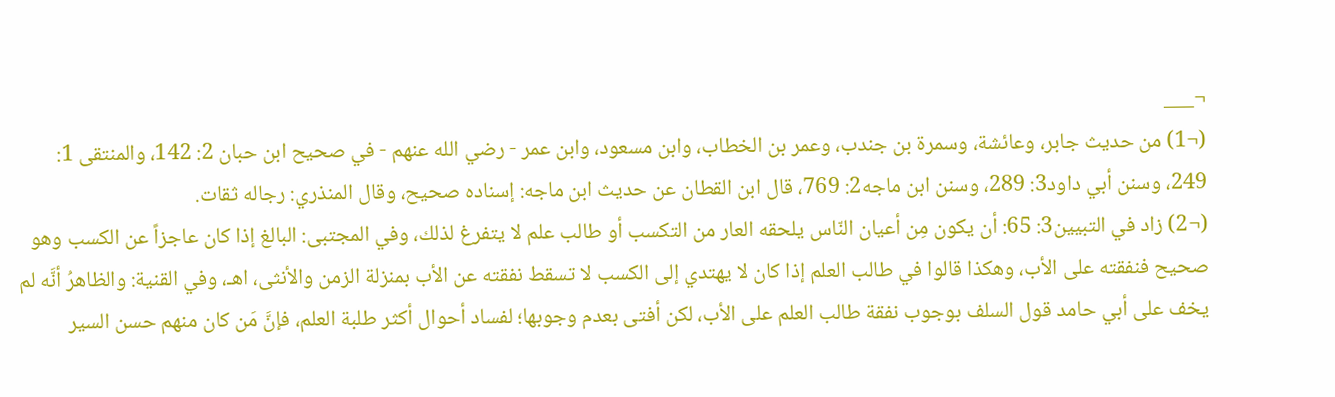¬___
(¬1) من حديث جابر، وعائشة، وسمرة بن جندب، وعمر بن الخطاب، وابن مسعود، وابن عمر - رضي الله عنهم - في صحيح ابن حبان 2: 142، والمنتقى 1: 249، وسنن أبي داود3: 289، وسنن ابن ماجه2: 769، قال ابن القطان عن حديث ابن ماجه: إسناده صحيح، وقال المنذري: رجاله ثقات.
(¬2) زاد في التبيين3: 65: أن يكون مِن أعيان النّاس يلحقه العار من التكسب أو طالب علم لا يتفرغ لذلك، وفي المجتبى: البالغ إذا كان عاجزاً عن الكسب وهو
صحيح فنفقته على الأب، وهكذا قالوا في طالب العلم إذا كان لا يهتدي إلى الكسب لا تسقط نفقته عن الأب بمنزلة الزمن والأنثى، اهـ، وفي القنية: والظاهرُ أنَّه لم يخف على أبي حامد قول السلف بوجوب نفقة طالب العلم على الأب، لكن أفتى بعدم وجوبها؛ لفساد أحوال أكثر طلبة العلم، فإنَّ مَن كان منهم حسن السير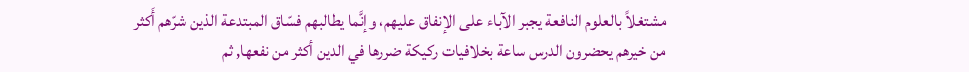مشتغلاً بالعلوم النافعة يجبر الآباء على الإنفاق عليهم، وإنَّما يطالبهم فسّاق المبتدعة الذين شرّهم أَكثر من خيرهم يحضرون الدرس ساعة بخلافيات ركيكة ضررها في الدين أكثر من نفعها, ثم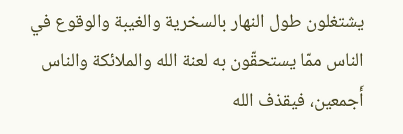يشتغلون طول النهار بالسخرية والغيبة والوقوع في الناس ممّا يستحقّون به لعنة الله والملائكة والناس أَجمعين، فيقذف الله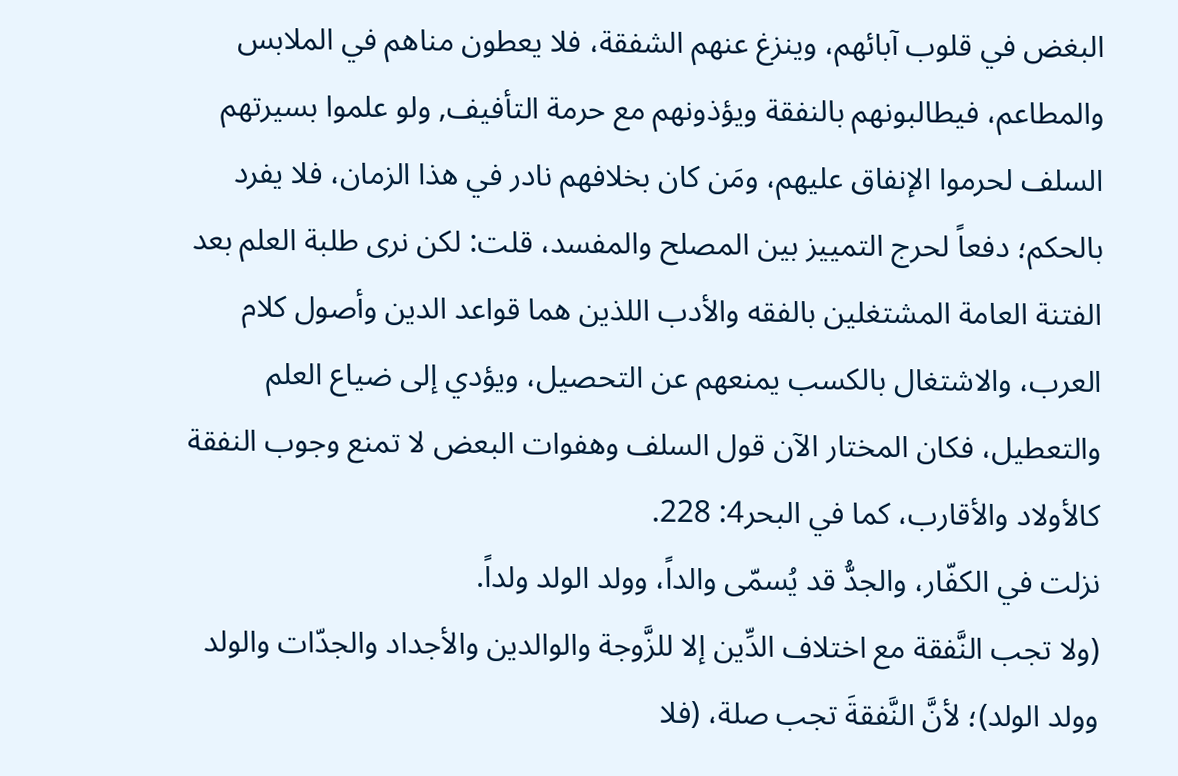البغض في قلوب آبائهم، وينزغ عنهم الشفقة، فلا يعطون مناهم في الملابس والمطاعم، فيطالبونهم بالنفقة ويؤذونهم مع حرمة التأفيف, ولو علموا بسيرتهم السلف لحرموا الإنفاق عليهم، ومَن كان بخلافهم نادر في هذا الزمان، فلا يفرد بالحكم؛ دفعاً لحرج التمييز بين المصلح والمفسد، قلت: لكن نرى طلبة العلم بعد الفتنة العامة المشتغلين بالفقه والأدب اللذين هما قواعد الدين وأصول كلام العرب، والاشتغال بالكسب يمنعهم عن التحصيل، ويؤدي إلى ضياع العلم والتعطيل، فكان المختار الآن قول السلف وهفوات البعض لا تمنع وجوب النفقة كالأولاد والأقارب، كما في البحر4: 228.
نزلت في الكفّار، والجدُّ قد يُسمّى والداً، وولد الولد ولداً.
(ولا تجب النَّفقة مع اختلاف الدِّين إلا للزَّوجة والوالدين والأجداد والجدّات والولد وولد الولد)؛ لأنَّ النَّفقةَ تجب صلة، (فلا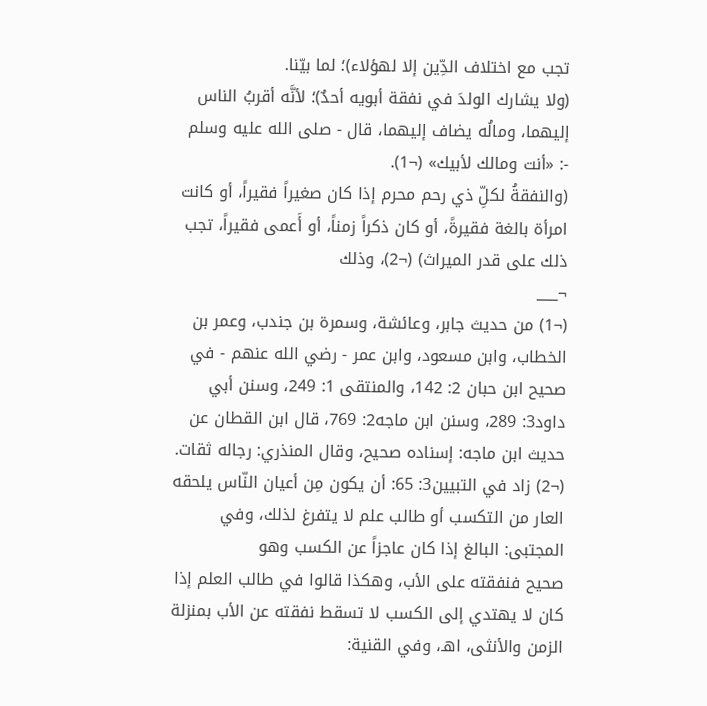تجب مع اختلاف الدِّين إلا لهؤلاء)؛ لما بيّنا.
(ولا يشارك الولدَ في نفقة أبويه أحدٌ)؛ لأنَّه أقربُ الناس إليهما، ومالُه يضاف إليهما، قال - صلى الله عليه وسلم -: «أنت ومالك لأبيك» (¬1).
(والنفقةُ لكلِّ ذي رحم محرم إذا كان صغيراً فقيراً، أو كانت امرأة بالغة فقيرةً، أو كان ذكراً زمناً، أو أَعمى فقيراً، تجب ذلك على قدر الميراث) (¬2)، وذلك
¬___
(¬1) من حديث جابر، وعائشة، وسمرة بن جندب، وعمر بن الخطاب، وابن مسعود، وابن عمر - رضي الله عنهم - في صحيح ابن حبان 2: 142، والمنتقى 1: 249، وسنن أبي داود3: 289، وسنن ابن ماجه2: 769، قال ابن القطان عن حديث ابن ماجه: إسناده صحيح، وقال المنذري: رجاله ثقات.
(¬2) زاد في التبيين3: 65: أن يكون مِن أعيان النّاس يلحقه العار من التكسب أو طالب علم لا يتفرغ لذلك، وفي المجتبى: البالغ إذا كان عاجزاً عن الكسب وهو
صحيح فنفقته على الأب، وهكذا قالوا في طالب العلم إذا كان لا يهتدي إلى الكسب لا تسقط نفقته عن الأب بمنزلة الزمن والأنثى، اهـ، وفي القنية: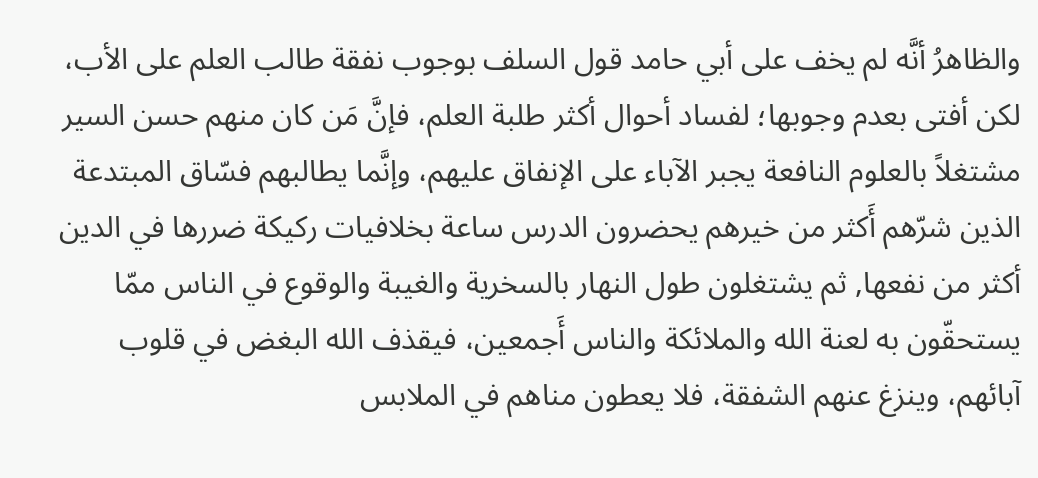والظاهرُ أنَّه لم يخف على أبي حامد قول السلف بوجوب نفقة طالب العلم على الأب، لكن أفتى بعدم وجوبها؛ لفساد أحوال أكثر طلبة العلم، فإنَّ مَن كان منهم حسن السير مشتغلاً بالعلوم النافعة يجبر الآباء على الإنفاق عليهم، وإنَّما يطالبهم فسّاق المبتدعة الذين شرّهم أَكثر من خيرهم يحضرون الدرس ساعة بخلافيات ركيكة ضررها في الدين أكثر من نفعها, ثم يشتغلون طول النهار بالسخرية والغيبة والوقوع في الناس ممّا يستحقّون به لعنة الله والملائكة والناس أَجمعين، فيقذف الله البغض في قلوب آبائهم، وينزغ عنهم الشفقة، فلا يعطون مناهم في الملابس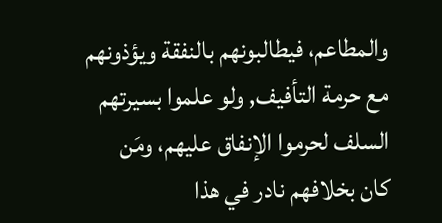والمطاعم، فيطالبونهم بالنفقة ويؤذونهم مع حرمة التأفيف, ولو علموا بسيرتهم السلف لحرموا الإنفاق عليهم، ومَن كان بخلافهم نادر في هذا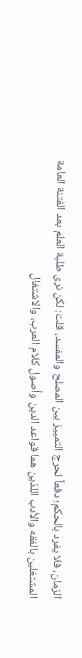الزمان، فلا يفرد بالحكم؛ دفعاً لحرج التمييز بين المصلح والمفسد، قلت: لكن نرى طلبة العلم بعد الفتنة العامة المشتغلين بالفقه والأدب اللذين هما قواعد الدين وأصول كلام العرب، والاشتغال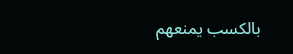بالكسب يمنعهم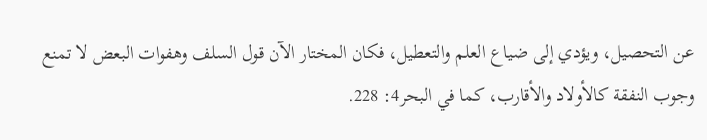عن التحصيل، ويؤدي إلى ضياع العلم والتعطيل، فكان المختار الآن قول السلف وهفوات البعض لا تمنع وجوب النفقة كالأولاد والأقارب، كما في البحر4: 228.